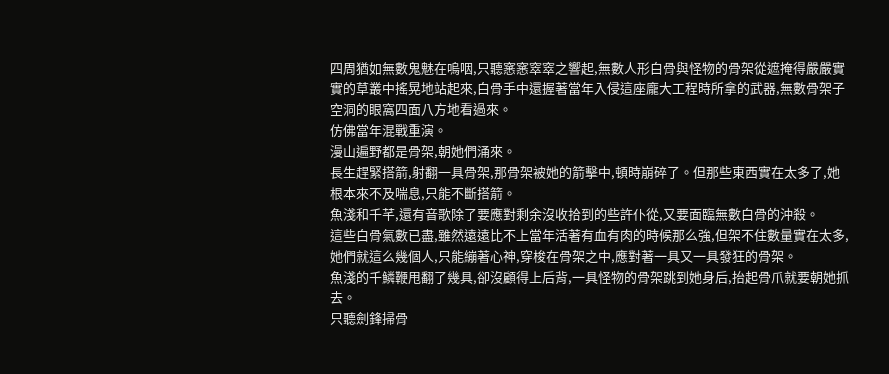四周猶如無數鬼魅在嗚咽,只聽窸窸窣窣之響起,無數人形白骨與怪物的骨架從遮掩得嚴嚴實實的草叢中搖晃地站起來,白骨手中還握著當年入侵這座龐大工程時所拿的武器,無數骨架子空洞的眼窩四面八方地看過來。
仿佛當年混戰重演。
漫山遍野都是骨架,朝她們涌來。
長生趕緊搭箭,射翻一具骨架,那骨架被她的箭擊中,頓時崩碎了。但那些東西實在太多了,她根本來不及喘息,只能不斷搭箭。
魚淺和千芊,還有音歌除了要應對剩余沒收拾到的些許仆從,又要面臨無數白骨的沖殺。
這些白骨氣數已盡,雖然遠遠比不上當年活著有血有肉的時候那么強,但架不住數量實在太多,她們就這么幾個人,只能繃著心神,穿梭在骨架之中,應對著一具又一具發狂的骨架。
魚淺的千鱗鞭甩翻了幾具,卻沒顧得上后背,一具怪物的骨架跳到她身后,抬起骨爪就要朝她抓去。
只聽劍鋒掃骨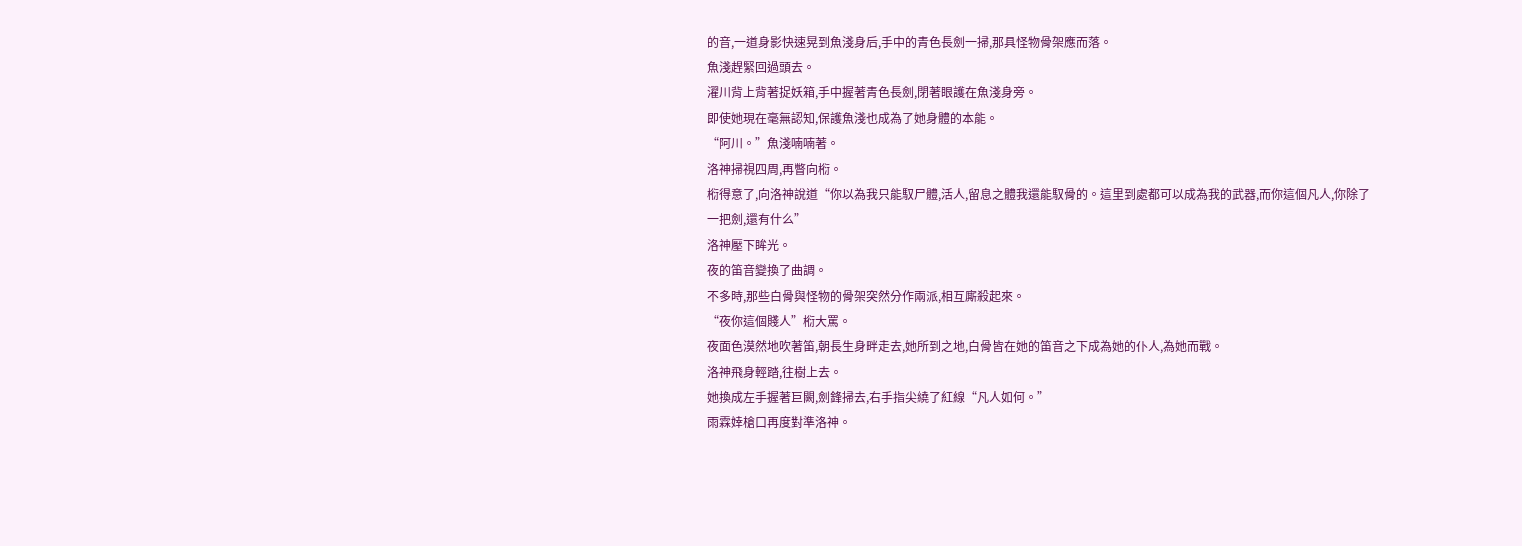的音,一道身影快速晃到魚淺身后,手中的青色長劍一掃,那具怪物骨架應而落。
魚淺趕緊回過頭去。
濯川背上背著捉妖箱,手中握著青色長劍,閉著眼護在魚淺身旁。
即使她現在毫無認知,保護魚淺也成為了她身體的本能。
“阿川。”魚淺喃喃著。
洛神掃視四周,再瞥向椼。
椼得意了,向洛神說道“你以為我只能馭尸體,活人,留息之體我還能馭骨的。這里到處都可以成為我的武器,而你這個凡人,你除了一把劍,還有什么”
洛神壓下眸光。
夜的笛音變換了曲調。
不多時,那些白骨與怪物的骨架突然分作兩派,相互廝殺起來。
“夜你這個賤人”椼大罵。
夜面色漠然地吹著笛,朝長生身畔走去,她所到之地,白骨皆在她的笛音之下成為她的仆人,為她而戰。
洛神飛身輕踏,往樹上去。
她換成左手握著巨闕,劍鋒掃去,右手指尖繞了紅線“凡人如何。”
雨霖婞槍口再度對準洛神。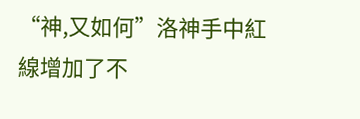“神,又如何”洛神手中紅線增加了不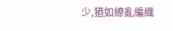少,猶如繚亂編織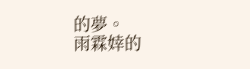的夢。
雨霖婞的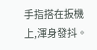手指搭在扳機上,渾身發抖。